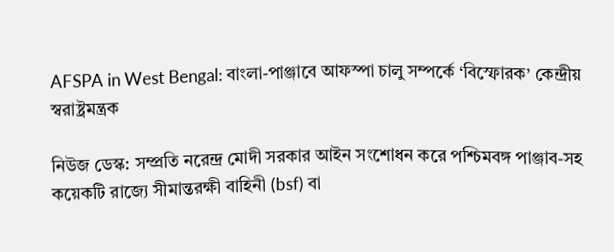AFSPA in West Bengal: বাংলা-পাঞ্জাবে আফস্পা চালু সম্পর্কে ‘বিস্ফোরক’ কেন্দ্রীয় স্বরাষ্ট্রমন্ত্রক

নিউজ ডেস্ক: সম্প্রতি নরেন্দ্র মোদী সরকার আইন সংশোধন করে পশ্চিমবঙ্গ পাঞ্জাব-সহ কয়েকটি রাজ্যে সীমান্তরক্ষী বাহিনী (bsf) বা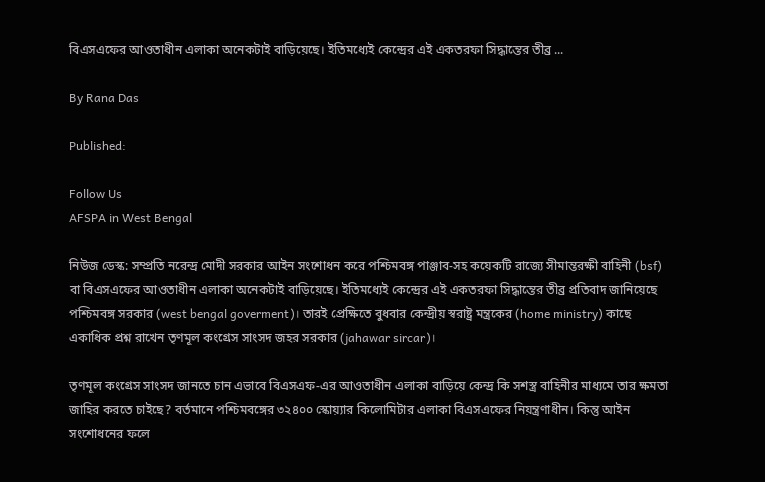বিএসএফের আওতাধীন এলাকা অনেকটাই বাড়িয়েছে। ইতিমধ্যেই কেন্দ্রের এই একতরফা সিদ্ধান্তের তীব্র ...

By Rana Das

Published:

Follow Us
AFSPA in West Bengal

নিউজ ডেস্ক: সম্প্রতি নরেন্দ্র মোদী সরকার আইন সংশোধন করে পশ্চিমবঙ্গ পাঞ্জাব-সহ কয়েকটি রাজ্যে সীমান্তরক্ষী বাহিনী (bsf) বা বিএসএফের আওতাধীন এলাকা অনেকটাই বাড়িয়েছে। ইতিমধ্যেই কেন্দ্রের এই একতরফা সিদ্ধান্তের তীব্র প্রতিবাদ জানিয়েছে পশ্চিমবঙ্গ সরকার (west bengal goverment)। তারই প্রেক্ষিতে বুধবার কেন্দ্রীয় স্বরাষ্ট্র মন্ত্রকের (home ministry) কাছে একাধিক প্রশ্ন রাখেন তৃণমূল কংগ্রেস সাংসদ জহর সরকার (jahawar sircar)।

তৃণমূল কংগ্রেস সাংসদ জানতে চান এভাবে বিএসএফ-এর আওতাধীন এলাকা বাড়িয়ে কেন্দ্র কি সশস্ত্র বাহিনীর মাধ্যমে তার ক্ষমতা জাহির করতে চাইছে? বর্তমানে পশ্চিমবঙ্গের ৩২৪০০ স্কোয়্যার কিলোমিটার এলাকা বিএসএফের নিয়ন্ত্রণাধীন। কিন্তু আইন সংশোধনের ফলে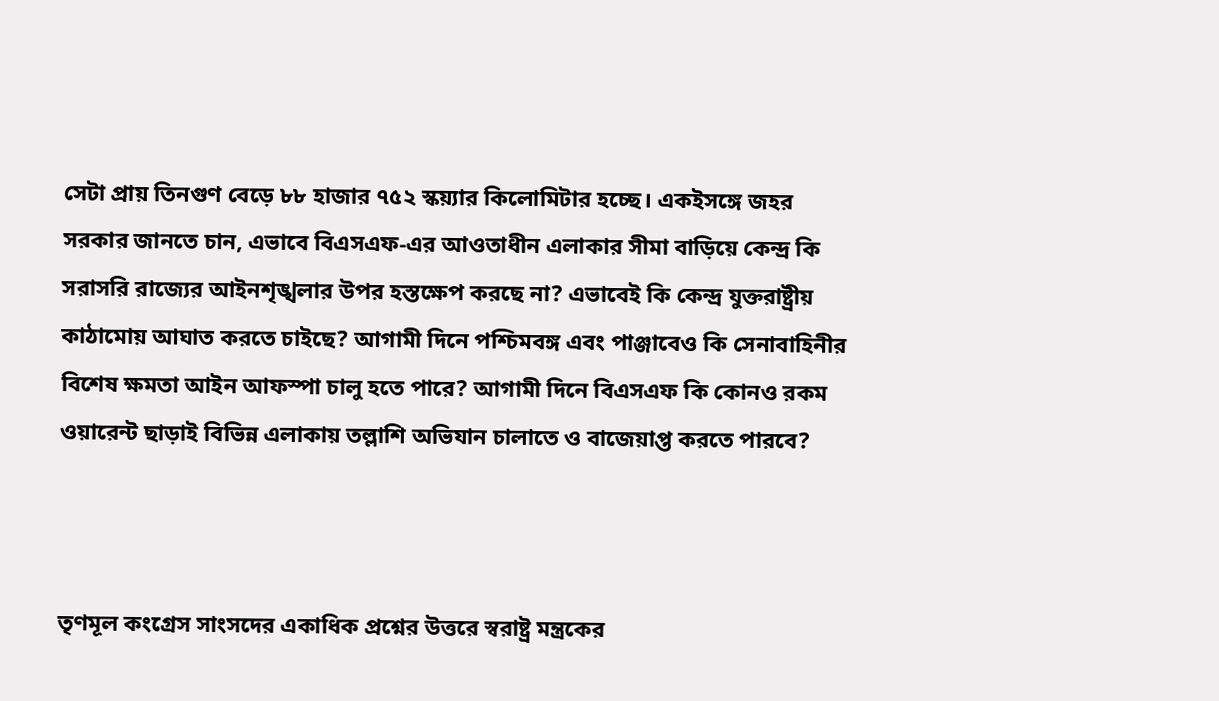সেটা প্রায় তিনগুণ বেড়ে ৮৮ হাজার ৭৫২ স্কয়্যার কিলোমিটার হচ্ছে। একইসঙ্গে জহর সরকার জানতে চান, এভাবে বিএসএফ-এর আওতাধীন এলাকার সীমা বাড়িয়ে কেন্দ্র কি সরাসরি রাজ্যের আইনশৃঙ্খলার উপর হস্তক্ষেপ করছে না? এভাবেই কি কেন্দ্র যুক্তরাষ্ট্রীয় কাঠামোয় আঘাত করতে চাইছে? আগামী দিনে পশ্চিমবঙ্গ এবং পাঞ্জাবেও কি সেনাবাহিনীর বিশেষ ক্ষমতা আইন আফস্পা চালু হতে পারে? আগামী দিনে বিএসএফ কি কোনও রকম ওয়ারেন্ট ছাড়াই বিভিন্ন এলাকায় তল্লাশি অভিযান চালাতে ও বাজেয়াপ্ত করতে পারবে?



তৃণমূল কংগ্রেস সাংসদের একাধিক প্রশ্নের উত্তরে স্বরাষ্ট্র মন্ত্রকের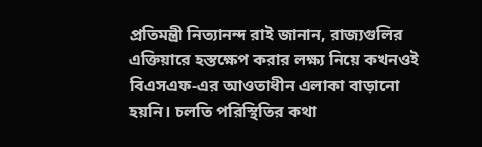প্রতিমন্ত্রী নিত্যানন্দ রাই জানান, রাজ্যগুলির এক্তিয়ারে হস্তক্ষেপ করার লক্ষ্য নিয়ে কখনওই বিএসএফ-এর আওতাধীন এলাকা বাড়ানো হয়নি। চলতি পরিস্থিতির কথা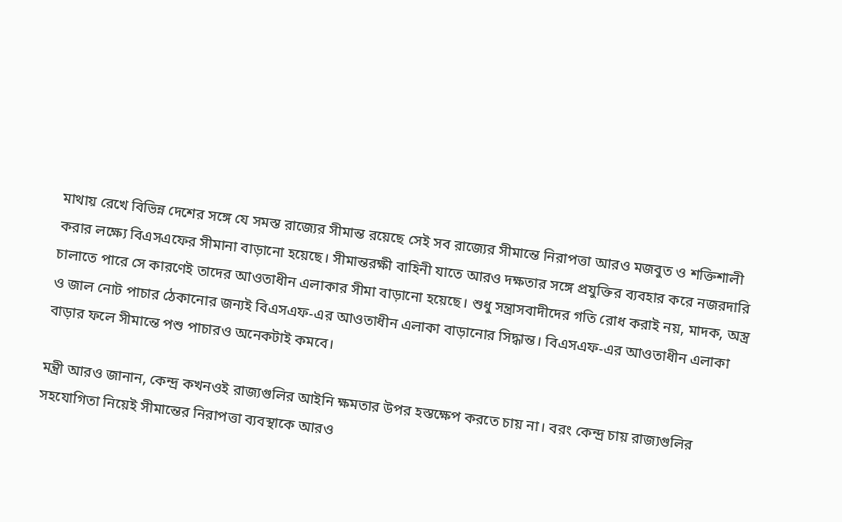মাথায় রেখে বিভিন্ন দেশের সঙ্গে যে সমস্ত রাজ্যের সীমান্ত রয়েছে সেই সব রাজ্যের সীমান্তে নিরাপত্তা আরও মজবুত ও শক্তিশালী করার লক্ষ্যে বিএসএফের সীমানা বাড়ানো হয়েছে। সীমান্তরক্ষী বাহিনী যাতে আরও দক্ষতার সঙ্গে প্রযুক্তির ব্যবহার করে নজরদারি চালাতে পারে সে কারণেই তাদের আওতাধীন এলাকার সীমা বাড়ানো হয়েছে। শুধু সন্ত্রাসবাদীদের গতি রোধ করাই নয়, মাদক, অস্ত্র ও জাল নোট পাচার ঠেকানোর জন্যই বিএসএফ-এর আওতাধীন এলাকা বাড়ানোর সিদ্ধান্ত। বিএসএফ-এর আওতাধীন এলাকা বাড়ার ফলে সীমান্তে পশু পাচারও অনেকটাই কমবে।

মন্ত্রী আরও জানান, কেন্দ্র কখনওই রাজ্যগুলির আইনি ক্ষমতার উপর হস্তক্ষেপ করতে চায় না। বরং কেন্দ্র চায় রাজ্যগুলির সহযোগিতা নিয়েই সীমান্তের নিরাপত্তা ব্যবস্থাকে আরও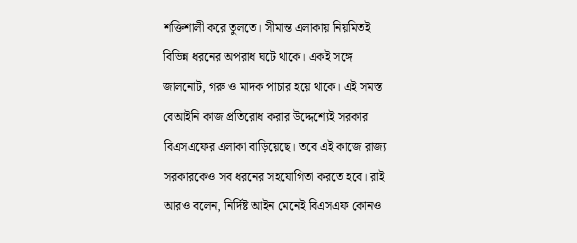শক্তিশালী করে তুলতে। সীমান্ত এলাকায় নিয়মিতই বিভিন্ন ধরনের অপরাধ ঘটে থাকে। একই সঙ্গে জালনোট, গরু ও মাদক পাচার হয়ে থাকে। এই সমস্ত বেআইনি কাজ প্রতিরোধ করার উদ্দেশ্যেই সরকার বিএসএফের এলাকা বাড়িয়েছে। তবে এই কাজে রাজ্য সরকারকেও সব ধরনের সহযোগিতা করতে হবে। রাই আরও বলেন, নির্দিষ্ট আইন মেনেই বিএসএফ কোনও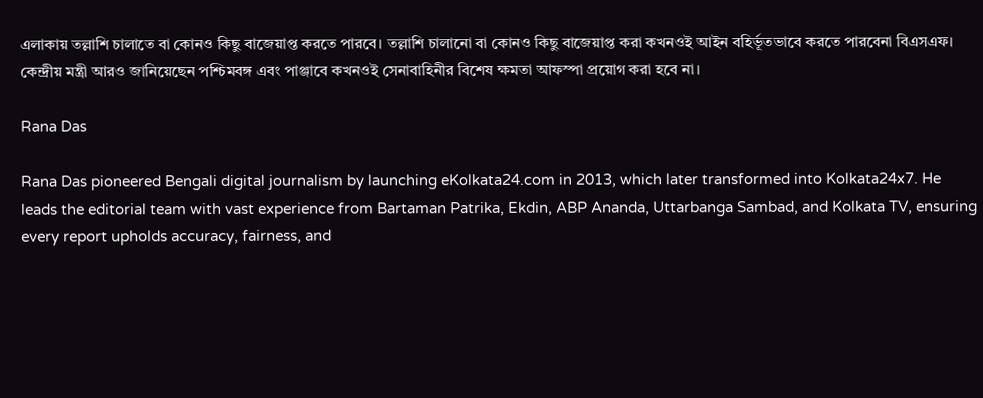এলাকায় তল্লাশি চালাতে বা কোনও কিছু বাজেয়াপ্ত করতে পারবে। তল্লাশি চালানো বা কোনও কিছু বাজেয়াপ্ত করা কখনওই আইন বহির্ভূতভাবে করতে পারবেনা বিএসএফ। কেন্দ্রীয় মন্ত্রী আরও জানিয়েছেন পশ্চিমবঙ্গ এবং পাঞ্জাবে কখনওই সেনাবাহিনীর বিশেষ ক্ষমতা আফস্পা প্রয়োগ করা হবে না।

Rana Das

Rana Das pioneered Bengali digital journalism by launching eKolkata24.com in 2013, which later transformed into Kolkata24x7. He leads the editorial team with vast experience from Bartaman Patrika, Ekdin, ABP Ananda, Uttarbanga Sambad, and Kolkata TV, ensuring every report upholds accuracy, fairness, and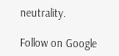neutrality.

Follow on Google